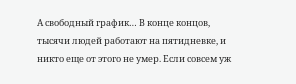А свободный график… В конце концов, тысячи людей работают на пятидневке, и никто еще от этого не умер. Если совсем уж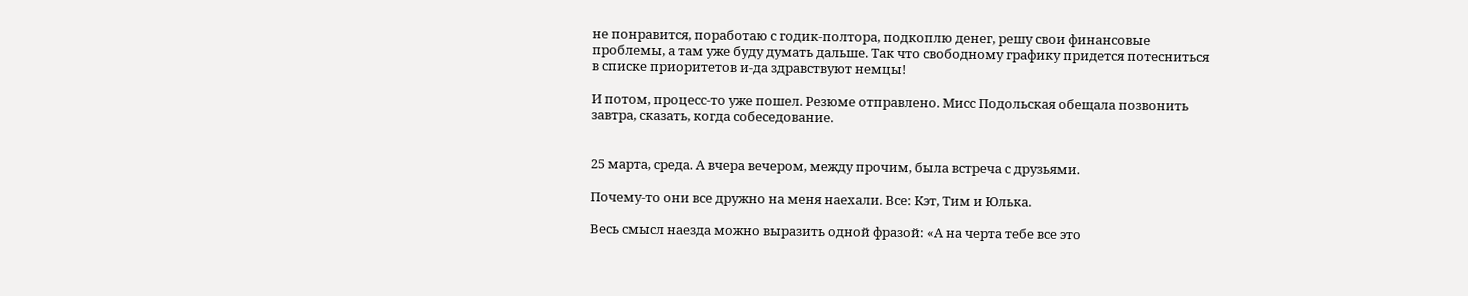не понравится, поработаю с годик-полтора, подкоплю денег, решу свои финансовые проблемы, а там уже буду думать дальше. Так что свободному графику придется потесниться в списке приоритетов и-да здравствуют немцы!

И потом, процесс-то уже пошел. Резюме отправлено. Мисс Подольская обещала позвонить завтра, сказать, когда собеседование.


25 марта, среда. А вчера вечером, между прочим, была встреча с друзьями.

Почему-то они все дружно на меня наехали. Все: Кэт, Тим и Юлька.

Весь смысл наезда можно выразить одной фразой: «А на черта тебе все это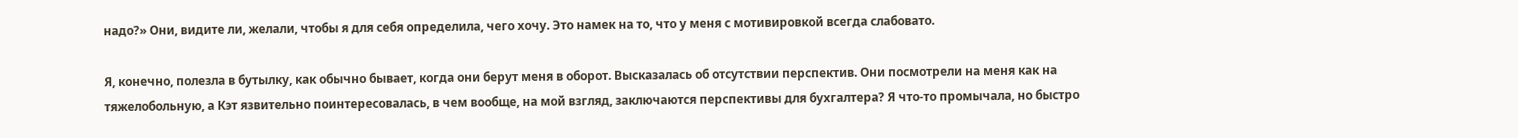надо?» Они, видите ли, желали, чтобы я для себя определила, чего хочу. Это намек на то, что у меня с мотивировкой всегда слабовато.

Я, конечно, полезла в бутылку, как обычно бывает, когда они берут меня в оборот. Высказалась об отсутствии перспектив. Они посмотрели на меня как на тяжелобольную, а Кэт язвительно поинтересовалась, в чем вообще, на мой взгляд, заключаются перспективы для бухгалтера? Я что-то промычала, но быстро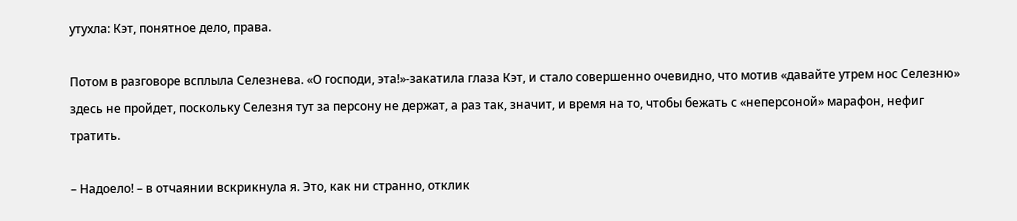утухла: Кэт, понятное дело, права.

Потом в разговоре всплыла Селезнева. «О господи, эта!»-закатила глаза Кэт, и стало совершенно очевидно, что мотив «давайте утрем нос Селезню» здесь не пройдет, поскольку Селезня тут за персону не держат, а раз так, значит, и время на то, чтобы бежать с «неперсоной» марафон, нефиг тратить.

– Надоело! – в отчаянии вскрикнула я. Это, как ни странно, отклик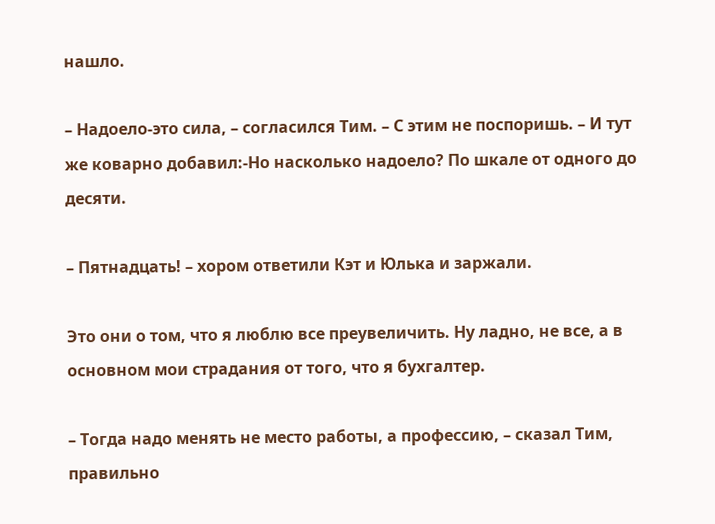нашло.

– Надоело-это сила, – согласился Тим. – С этим не поспоришь. – И тут же коварно добавил:-Но насколько надоело? По шкале от одного до десяти.

– Пятнадцать! – хором ответили Кэт и Юлька и заржали.

Это они о том, что я люблю все преувеличить. Ну ладно, не все, а в основном мои страдания от того, что я бухгалтер.

– Тогда надо менять не место работы, а профессию, – сказал Тим, правильно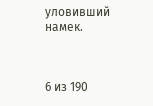уловивший намек.



6 из 190